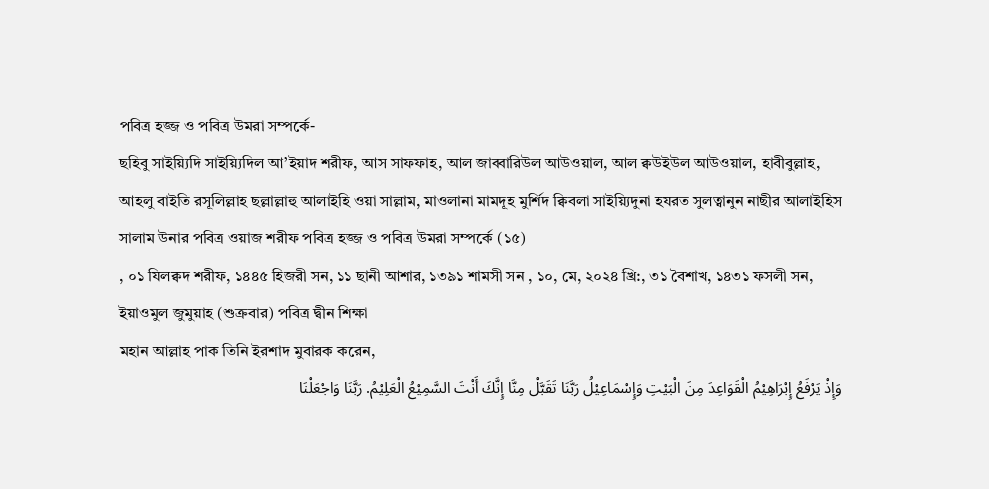পবিত্র হজ্জ ও পবিত্র উমরা সম্পর্কে-
ছহিবু সাইয়্যিদি সাইয়্যিদিল আ’ইয়াদ শরীফ, আস সাফফাহ, আল জাব্বারিউল আউওয়াল, আল ক্বউইউল আউওয়াল, হাবীবুল্লাহ, আহলু বাইতি রসূলিল্লাহ ছল্লাল্লাহু আলাইহি ওয়া সাল্লাম, মাওলানা মামদূহ মুর্শিদ ক্বিবলা সাইয়্যিদুনা হযরত সুলত্বানুন নাছীর আলাইহিস সালাম উনার পবিত্র ওয়াজ শরীফ পবিত্র হজ্জ ও পবিত্র উমরা সম্পর্কে (১৫)
, ০১ যিলক্বদ শরীফ, ১৪৪৫ হিজরী সন, ১১ ছানী আশার, ১৩৯১ শামসী সন , ১০, মে, ২০২৪ খ্রি:, ৩১ বৈশাখ, ১৪৩১ ফসলী সন, ইয়াওমুল জুমুয়াহ (শুক্রবার) পবিত্র দ্বীন শিক্ষা
মহান আল্লাহ পাক তিনি ইরশাদ মুবারক করেন,
وَإِذْ يَرْفَعُ إِبْرَاهِيْمُ الْقَوَاعِدَ مِنَ الْبَيْتِ وَإِسْمَاعِيْلُ رَبَّنَا تَقَبَّلْ مِنَّا إِنَّكَ أَنْتَ السَّمِيْعُ الْعَلِيْمُ. رَبَّنَا وَاجْعَلْنَا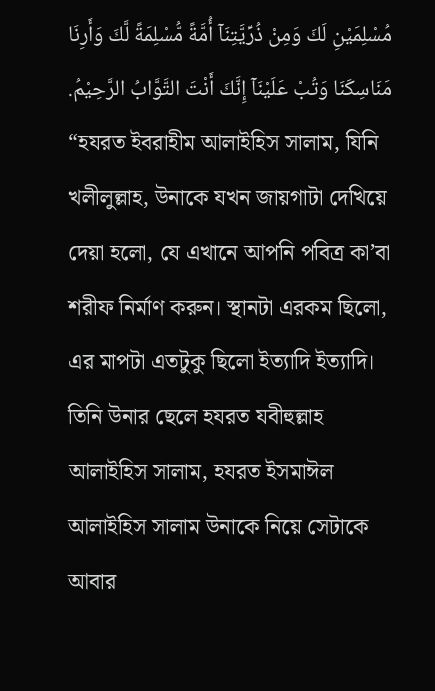مُسْلِمَيْنِ لَكَ وَمِنْ ذُرِّيَّتِنَاۤ أُمَّةً مُّسْلِمَةً لَّكَ وَأَرِنَا مَنَاسِكَنَا وَتُبْ عَلَيْنَاۤ إِنَّكَ أَنْتَ التَّوَّابُ الرَّحِيْمُ.
“হযরত ইবরাহীম আলাইহিস সালাম, যিনি খলীলুল্লাহ, উনাকে যখন জায়গাটা দেখিয়ে দেয়া হলো, যে এখানে আপনি পবিত্র কা’বা শরীফ নির্মাণ করুন। স্থানটা এরকম ছিলো, এর মাপটা এতটুকু ছিলো ইত্যাদি ইত্যাদি। তিনি উনার ছেলে হযরত যবীহুল্লাহ আলাইহিস সালাম, হযরত ইসমাঈল আলাইহিস সালাম উনাকে নিয়ে সেটাকে আবার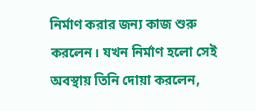নির্মাণ করার জন্য কাজ শুরু করলেন। যখন নির্মাণ হলো সেই অবস্থায় তিনি দোয়া করলেন,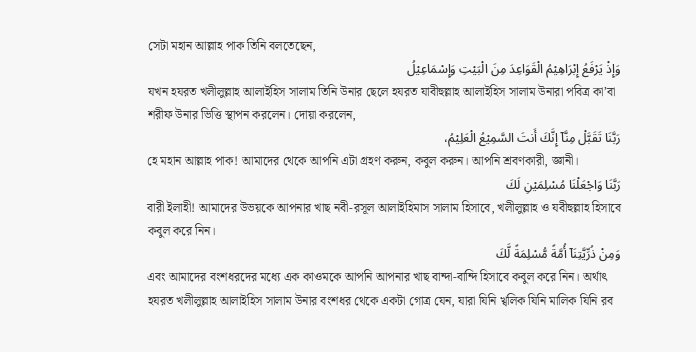সেটা মহান আল্লাহ পাক তিনি বলতেছেন,
وَإِذْ يَرْفَعُ إِبْرَاهِيْمُ الْقَوَاعِدَ مِنَ الْبَيْتِ وَإِسْمَاعِيْلُ
যখন হযরত খলীলুল্লাহ আলাইহিস সালাম তিনি উনার ছেলে হযরত যাবীহুল্লাহ আলাইহিস সালাম উনারা পবিত্র কা’বা শরীফ উনার ভিত্তি স্থাপন করলেন। দোয়া করলেন,
رَبَّنَا تَقَبَّلْ مِنَّاۤ إِنَّكَ أَنتَ السَّمِيْعُ الْعَلِيْمُ،
হে মহান আল্লাহ পাক! আমাদের থেকে আপনি এটা গ্রহণ করুন, কবুল করুন। আপনি শ্রবণকারী, জ্ঞানী।
رَبَّنَا وَاجْعَلْنَا مُسْلِمَيْنِ لَكَ
বারী ইলাহী! আমাদের উভয়কে আপনার খাছ নবী-রসূল আলাইহিমাস সালাম হিসাবে, খলীলুল্লাহ ও যবীহুল্লাহ হিসাবে কবুল করে নিন।
وَمِنْ ذُرِّيَّتِنَاۤ أُمَّةً مُّسْلِمَةً لَّكَ
এবং আমাদের বংশধরদের মধ্যে এক কাওমকে আপনি আপনার খাছ বান্দা-বান্দি হিসাবে কবুল করে নিন। অর্থাৎ হযরত খলীলুল্লাহ আলাইহিস সালাম উনার বংশধর থেকে একটা গোত্র যেন, যারা যিনি খ্বলিক যিনি মালিক যিনি রব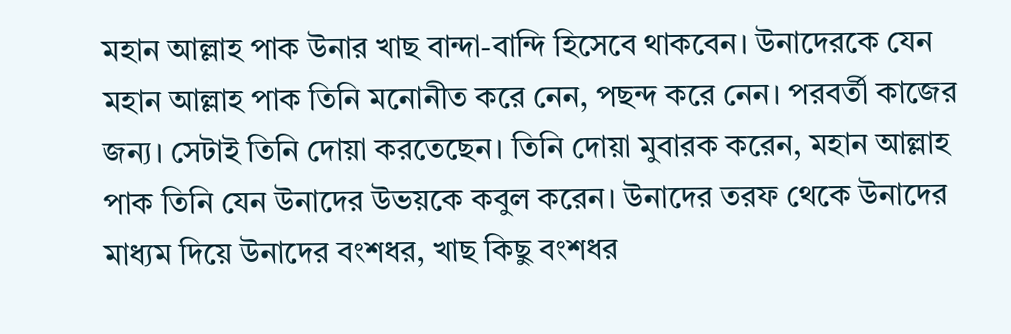মহান আল্লাহ পাক উনার খাছ বান্দা-বান্দি হিসেবে থাকবেন। উনাদেরকে যেন মহান আল্লাহ পাক তিনি মনোনীত করে নেন, পছন্দ করে নেন। পরবর্তী কাজের জন্য। সেটাই তিনি দোয়া করতেছেন। তিনি দোয়া মুবারক করেন, মহান আল্লাহ পাক তিনি যেন উনাদের উভয়কে কবুল করেন। উনাদের তরফ থেকে উনাদের মাধ্যম দিয়ে উনাদের বংশধর, খাছ কিছু বংশধর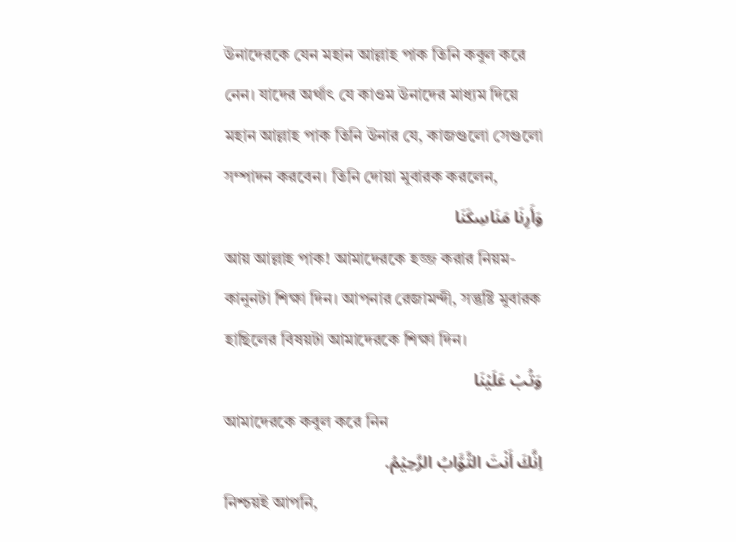উনাদেরকে যেন মহান আল্লাহ পাক তিনি কবুল করে নেন। যাদের অর্থাৎ যে কাওম উনাদের মাধ্যম দিয়ে মহান আল্লাহ পাক তিনি উনার যে, কাজগুলো সেগুলো সম্পাদন করবেন। তিনি দোয়া মুবারক করলেন,
وَأَرِنَا مَنَاسِكَنَا
আয় আল্লাহ পাক! আমাদেরকে হজ্জ করার নিয়ম-কানুনটা শিক্ষা দিন। আপনার রেজামন্দী, সন্তুষ্টি মুবারক হাছিলের বিষয়টা আমাদেরকে শিক্ষা দিন।
وَتُبْ عَلَيْنَا
আমাদেরকে কবুল করে নিন
اِنَّكَ أَنْتَ التَّوَّابُ الرَّحِيْمُ.
নিশ্চয়ই আপনি,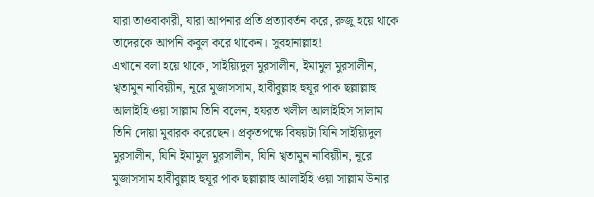যারা তাওবাকারী, যারা আপনার প্রতি প্রত্যাবর্তন করে, রুজু হয়ে থাকে তাদেরকে আপনি কবুল করে থাকেন। সুবহানাল্লাহ!
এখানে বলা হয়ে থাকে, সাইয়্যিদুল মুরসালীন, ইমামুল মুরসালীন, খ্বতামুন নাবিয়্যীন, নূরে মুজাসসাম, হাবীবুল্লাহ হুযূর পাক ছল্লাল্লাহু আলাইহি ওয়া সাল্লাম তিনি বলেন, হযরত খলীল আলাইহিস সালাম তিনি দোয়া মুবারক করেছেন। প্রকৃতপক্ষে বিষয়টা যিনি সাইয়্যিদুল মুরসালীন, যিনি ইমামুল মুরসালীন, যিনি খ্বতামুন নাবিয়্যীন, নূরে মুজাসসাম হাবীবুল্লাহ হুযূর পাক ছল্লাল্লাহু আলাইহি ওয়া সাল্লাম উনার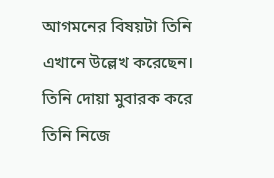আগমনের বিষয়টা তিনি এখানে উল্লেখ করেছেন। তিনি দোয়া মুবারক করে তিনি নিজে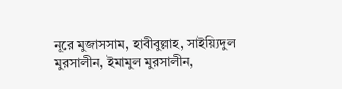নূরে মুজাসসাম, হাবীবুল্লাহ, সাইয়্যিদুল মুরসালীন, ইমামুল মুরসালীন,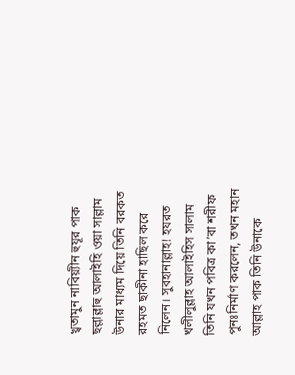খ্বতামুন নাবিয়্যীন হুযূর পাক ছল্লাল্লাহু আলাইহি ওয়া সাল্লাম উনার মাধ্যম দিয়ে তিনি বরকত রহমত ছাকীনা হাছিল করে নিলেন। সুবহানাল্লাহ! হযরত খলীলুল্লাহ আলাইহিস সালাম তিনি যখন পবিত্র কা’বা শরীফ পুনঃনির্মাণ করলেন, তখন মহান আল্লাহ পাক তিনি উনাকে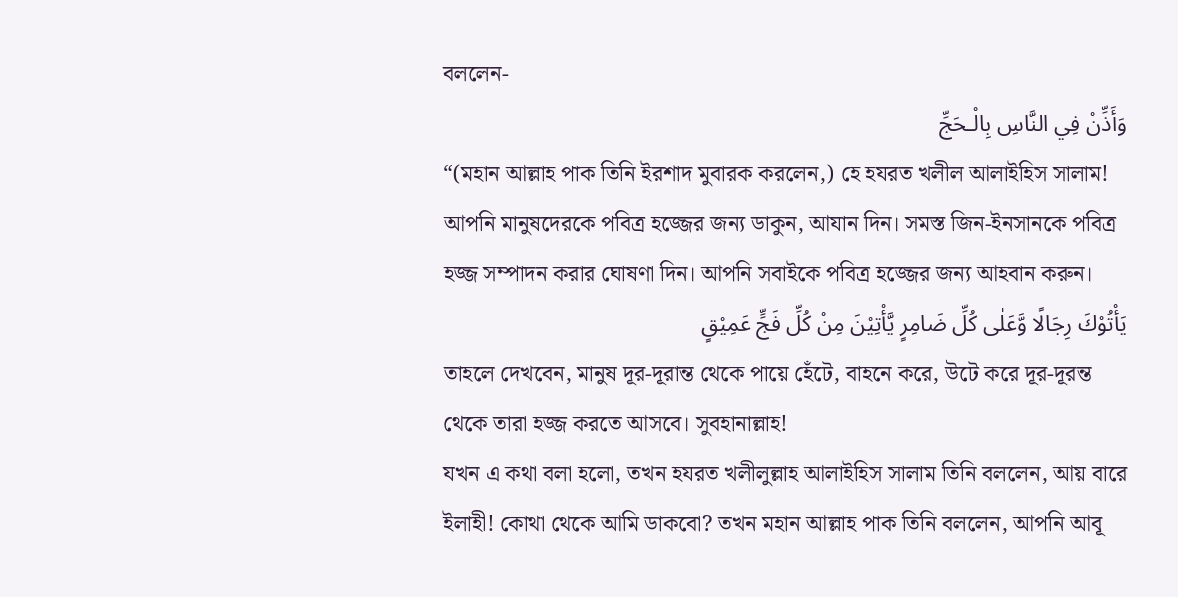বললেন-
وَأَذِّنْ فِي النَّاسِ بِالْـحَجِّ
“(মহান আল্লাহ পাক তিনি ইরশাদ মুবারক করলেন,) হে হযরত খলীল আলাইহিস সালাম! আপনি মানুষদেরকে পবিত্র হজ্জের জন্য ডাকুন, আযান দিন। সমস্ত জিন-ইনসানকে পবিত্র হজ্জ সম্পাদন করার ঘোষণা দিন। আপনি সবাইকে পবিত্র হজ্জের জন্য আহবান করুন।
يَأْتُوْكَ رِجَالًا وَّعَلٰى كُلِّ ضَامِرٍ يَّأْتِيْنَ مِنْ كُلِّ فَجٍّ عَمِيْقٍ
তাহলে দেখবেন, মানুষ দূর-দূরান্ত থেকে পায়ে হেঁটে, বাহনে করে, উটে করে দূর-দূরন্ত থেকে তারা হজ্জ করতে আসবে। সুবহানাল্লাহ!
যখন এ কথা বলা হলো, তখন হযরত খলীলুল্লাহ আলাইহিস সালাম তিনি বললেন, আয় বারে ইলাহী! কোথা থেকে আমি ডাকবো? তখন মহান আল্লাহ পাক তিনি বললেন, আপনি আবূ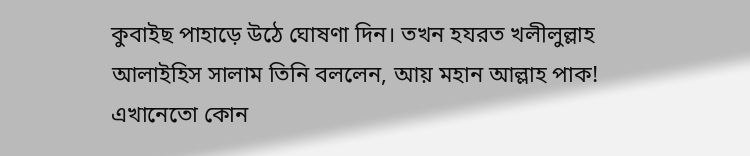কুবাইছ পাহাড়ে উঠে ঘোষণা দিন। তখন হযরত খলীলুল্লাহ আলাইহিস সালাম তিনি বললেন, আয় মহান আল্লাহ পাক! এখানেতো কোন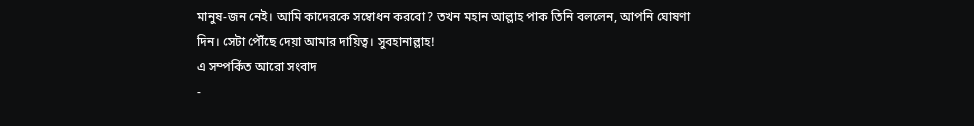মানুষ-জন নেই। আমি কাদেরকে সম্বোধন করবো? তখন মহান আল্লাহ পাক তিনি বললেন, আপনি ঘোষণা দিন। সেটা পৌঁছে দেয়া আমার দায়িত্ব। সুবহানাল্লাহ!
এ সম্পর্কিত আরো সংবাদ
-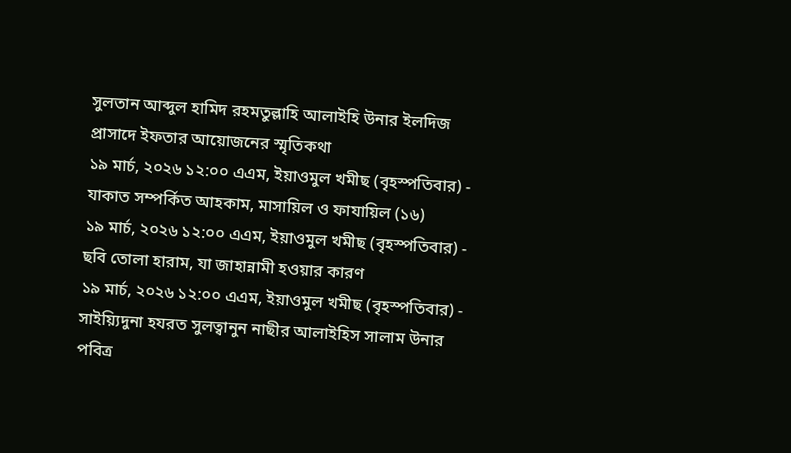সুলতান আব্দুল হামিদ রহমতুল্লাহি আলাইহি উনার ইলদিজ প্রাসাদে ইফতার আয়োজনের স্মৃতিকথা
১৯ মার্চ, ২০২৬ ১২:০০ এএম, ইয়াওমুল খমীছ (বৃহস্পতিবার) -
যাকাত সম্পর্কিত আহকাম, মাসায়িল ও ফাযায়িল (১৬)
১৯ মার্চ, ২০২৬ ১২:০০ এএম, ইয়াওমুল খমীছ (বৃহস্পতিবার) -
ছবি তোলা হারাম, যা জাহান্নামী হওয়ার কারণ
১৯ মার্চ, ২০২৬ ১২:০০ এএম, ইয়াওমুল খমীছ (বৃহস্পতিবার) -
সাইয়্যিদুনা হযরত সুলত্বানুন নাছীর আলাইহিস সালাম উনার পবিত্র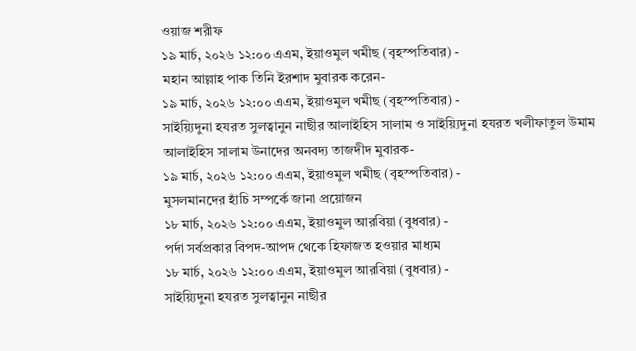ওয়াজ শরীফ
১৯ মার্চ, ২০২৬ ১২:০০ এএম, ইয়াওমুল খমীছ (বৃহস্পতিবার) -
মহান আল্লাহ পাক তিনি ইরশাদ মুবারক করেন-
১৯ মার্চ, ২০২৬ ১২:০০ এএম, ইয়াওমুল খমীছ (বৃহস্পতিবার) -
সাইয়্যিদুনা হযরত সুলত্বানুন নাছীর আলাইহিস সালাম ও সাইয়্যিদুনা হযরত খলীফাতুল উমাম আলাইহিস সালাম উনাদের অনবদ্য তাজদীদ মুবারক-
১৯ মার্চ, ২০২৬ ১২:০০ এএম, ইয়াওমুল খমীছ (বৃহস্পতিবার) -
মুসলমানদের হাঁচি সম্পর্কে জানা প্রয়োজন
১৮ মার্চ, ২০২৬ ১২:০০ এএম, ইয়াওমুল আরবিয়া (বুধবার) -
পর্দা সর্বপ্রকার বিপদ-আপদ থেকে হিফাজত হওয়ার মাধ্যম
১৮ মার্চ, ২০২৬ ১২:০০ এএম, ইয়াওমুল আরবিয়া (বুধবার) -
সাইয়্যিদুনা হযরত সুলত্বানুন নাছীর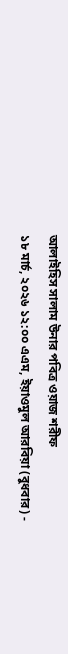আলাইহিস সালাম উনার পবিত্র ওয়াজ শরীফ
১৮ মার্চ, ২০২৬ ১২:০০ এএম, ইয়াওমুল আরবিয়া (বুধবার) -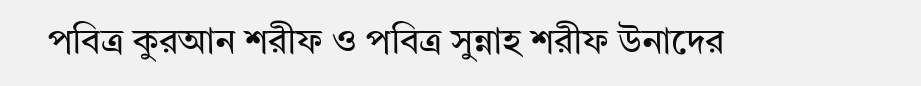পবিত্র কুরআন শরীফ ও পবিত্র সুন্নাহ শরীফ উনাদের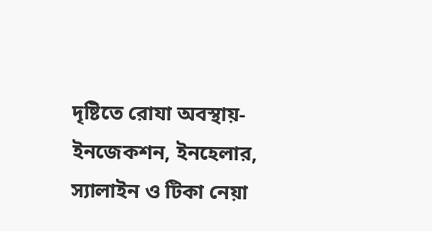দৃষ্টিতে রোযা অবস্থায়- ইনজেকশন, ইনহেলার, স্যালাইন ও টিকা নেয়া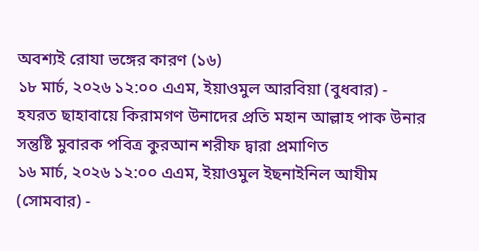অবশ্যই রোযা ভঙ্গের কারণ (১৬)
১৮ মার্চ, ২০২৬ ১২:০০ এএম, ইয়াওমুল আরবিয়া (বুধবার) -
হযরত ছাহাবায়ে কিরামগণ উনাদের প্রতি মহান আল্লাহ পাক উনার সন্তুষ্টি মুবারক পবিত্র কুরআন শরীফ দ্বারা প্রমাণিত
১৬ মার্চ, ২০২৬ ১২:০০ এএম, ইয়াওমুল ইছনাইনিল আযীম (সোমবার) -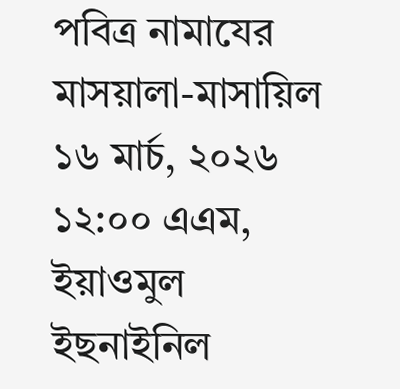পবিত্র নামাযের মাসয়ালা-মাসায়িল
১৬ মার্চ, ২০২৬ ১২:০০ এএম, ইয়াওমুল ইছনাইনিল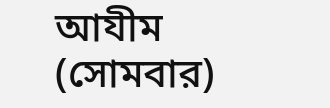আযীম (সোমবার)